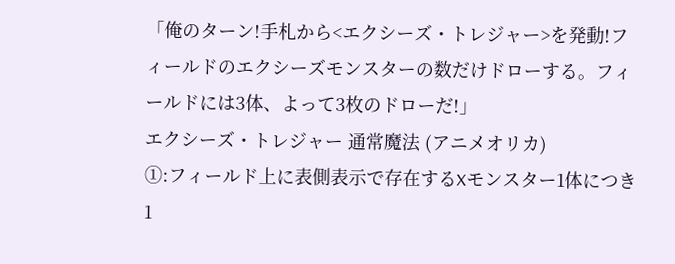「俺のターン!手札から<エクシーズ・トレジャー>を発動!フィールドのエクシーズモンスターの数だけドローする。フィールドには3体、よって3枚のドローだ!」
エクシーズ・トレジャー 通常魔法 (アニメオリカ)
①:フィールド上に表側表示で存在するXモンスター1体につき1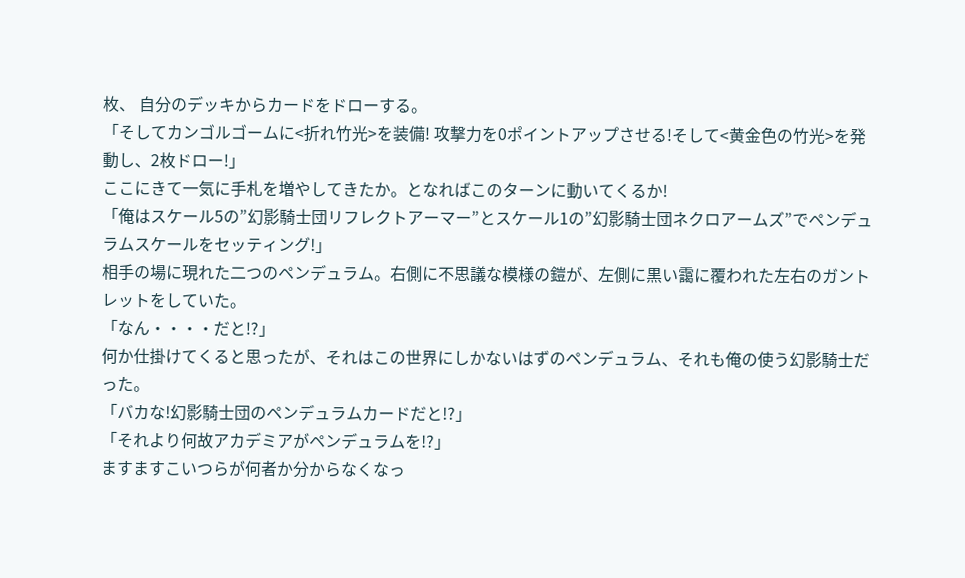枚、 自分のデッキからカードをドローする。
「そしてカンゴルゴームに<折れ竹光>を装備! 攻撃力を0ポイントアップさせる!そして<黄金色の竹光>を発動し、2枚ドロー!」
ここにきて一気に手札を増やしてきたか。となればこのターンに動いてくるか!
「俺はスケール5の”幻影騎士団リフレクトアーマー”とスケール1の”幻影騎士団ネクロアームズ”でペンデュラムスケールをセッティング!」
相手の場に現れた二つのペンデュラム。右側に不思議な模様の鎧が、左側に黒い靄に覆われた左右のガントレットをしていた。
「なん・・・・だと!?」
何か仕掛けてくると思ったが、それはこの世界にしかないはずのペンデュラム、それも俺の使う幻影騎士だった。
「バカな!幻影騎士団のペンデュラムカードだと!?」
「それより何故アカデミアがペンデュラムを!?」
ますますこいつらが何者か分からなくなっ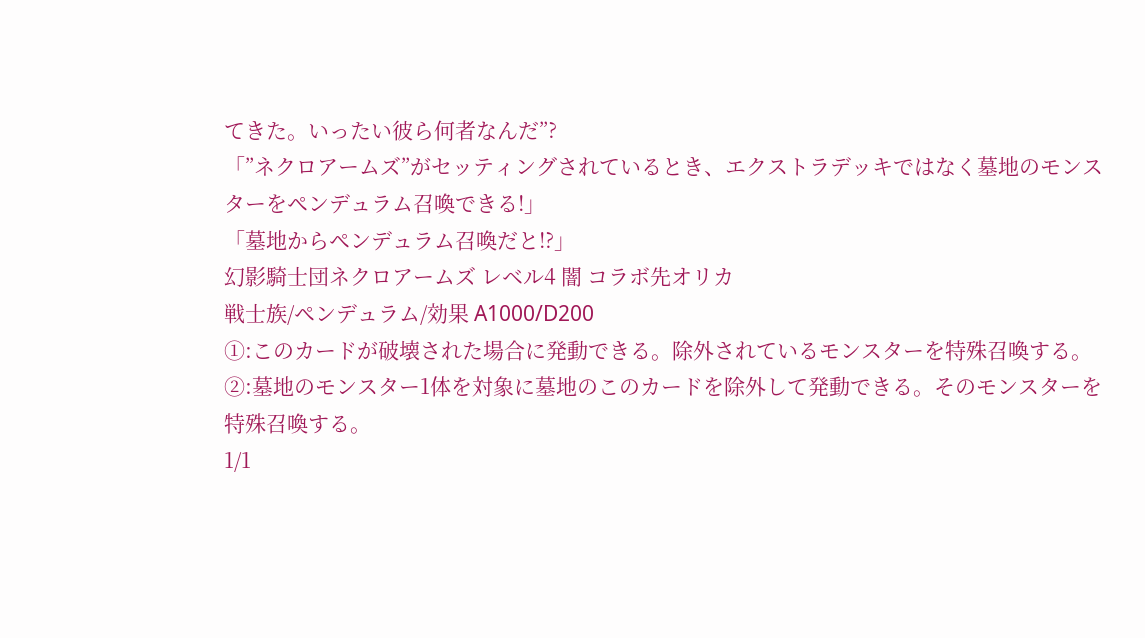てきた。いったい彼ら何者なんだ”?
「”ネクロアームズ”がセッティングされているとき、エクストラデッキではなく墓地のモンスターをペンデュラム召喚できる!」
「墓地からペンデュラム召喚だと!?」
幻影騎士団ネクロアームズ レベル4 闇 コラボ先オリカ
戦士族/ペンデュラム/効果 A1000/D200
①:このカードが破壊された場合に発動できる。除外されているモンスターを特殊召喚する。
②:墓地のモンスター1体を対象に墓地のこのカードを除外して発動できる。そのモンスターを特殊召喚する。
1/1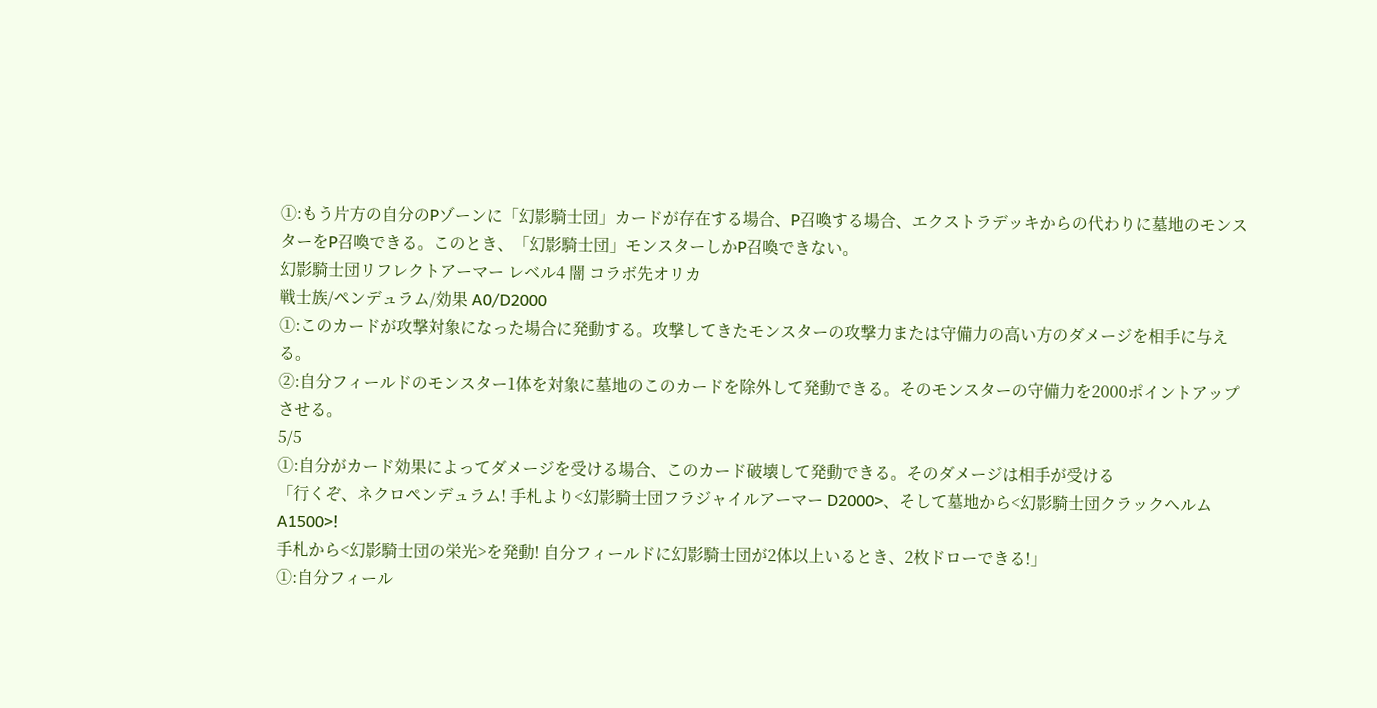①:もう片方の自分のPゾーンに「幻影騎士団」カードが存在する場合、P召喚する場合、エクストラデッキからの代わりに墓地のモンスターをP召喚できる。このとき、「幻影騎士団」モンスターしかP召喚できない。
幻影騎士団リフレクトアーマー レベル4 闇 コラボ先オリカ
戦士族/ペンデュラム/効果 A0/D2000
①:このカードが攻撃対象になった場合に発動する。攻撃してきたモンスターの攻撃力または守備力の高い方のダメージを相手に与える。
②:自分フィールドのモンスター1体を対象に墓地のこのカードを除外して発動できる。そのモンスターの守備力を2000ポイントアップさせる。
5/5
①:自分がカード効果によってダメージを受ける場合、このカード破壊して発動できる。そのダメージは相手が受ける
「行くぞ、ネクロペンデュラム! 手札より<幻影騎士団フラジャイルアーマー D2000>、そして墓地から<幻影騎士団クラックヘルム A1500>!
手札から<幻影騎士団の栄光>を発動! 自分フィールドに幻影騎士団が2体以上いるとき、2枚ドローできる!」
①:自分フィール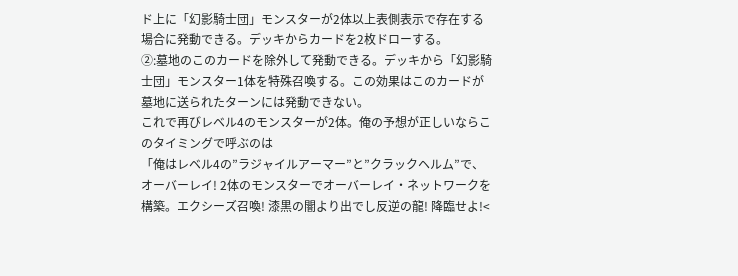ド上に「幻影騎士団」モンスターが2体以上表側表示で存在する場合に発動できる。デッキからカードを2枚ドローする。
②:墓地のこのカードを除外して発動できる。デッキから「幻影騎士団」モンスター1体を特殊召喚する。この効果はこのカードが墓地に送られたターンには発動できない。
これで再びレベル4のモンスターが2体。俺の予想が正しいならこのタイミングで呼ぶのは
「俺はレベル4の”ラジャイルアーマー”と”クラックヘルム”で、オーバーレイ! 2体のモンスターでオーバーレイ・ネットワークを構築。エクシーズ召喚! 漆黒の闇より出でし反逆の龍! 降臨せよ!<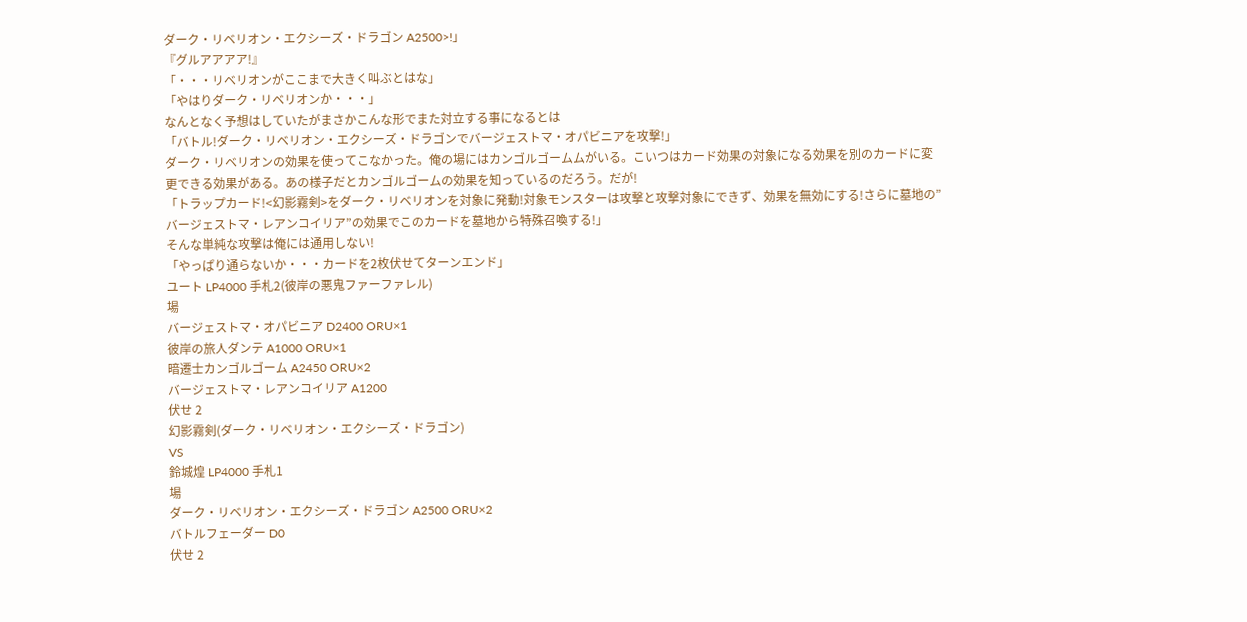ダーク・リベリオン・エクシーズ・ドラゴン A2500>!」
『グルアアアア!』
「・・・リベリオンがここまで大きく叫ぶとはな」
「やはりダーク・リベリオンか・・・」
なんとなく予想はしていたがまさかこんな形でまた対立する事になるとは
「バトル!ダーク・リベリオン・エクシーズ・ドラゴンでバージェストマ・オパビニアを攻撃!」
ダーク・リベリオンの効果を使ってこなかった。俺の場にはカンゴルゴームムがいる。こいつはカード効果の対象になる効果を別のカードに変更できる効果がある。あの様子だとカンゴルゴームの効果を知っているのだろう。だが!
「トラップカード!<幻影霧剣>をダーク・リベリオンを対象に発動!対象モンスターは攻撃と攻撃対象にできず、効果を無効にする!さらに墓地の”バージェストマ・レアンコイリア”の効果でこのカードを墓地から特殊召喚する!」
そんな単純な攻撃は俺には通用しない!
「やっぱり通らないか・・・カードを2枚伏せてターンエンド」
ユート LP4000 手札2(彼岸の悪鬼ファーファレル)
場
バージェストマ・オパビニア D2400 ORU×1
彼岸の旅人ダンテ A1000 ORU×1
暗遷士カンゴルゴーム A2450 ORU×2
バージェストマ・レアンコイリア A1200
伏せ 2
幻影霧剣(ダーク・リベリオン・エクシーズ・ドラゴン)
VS
鈴城煌 LP4000 手札1
場
ダーク・リベリオン・エクシーズ・ドラゴン A2500 ORU×2
バトルフェーダー D0
伏せ 2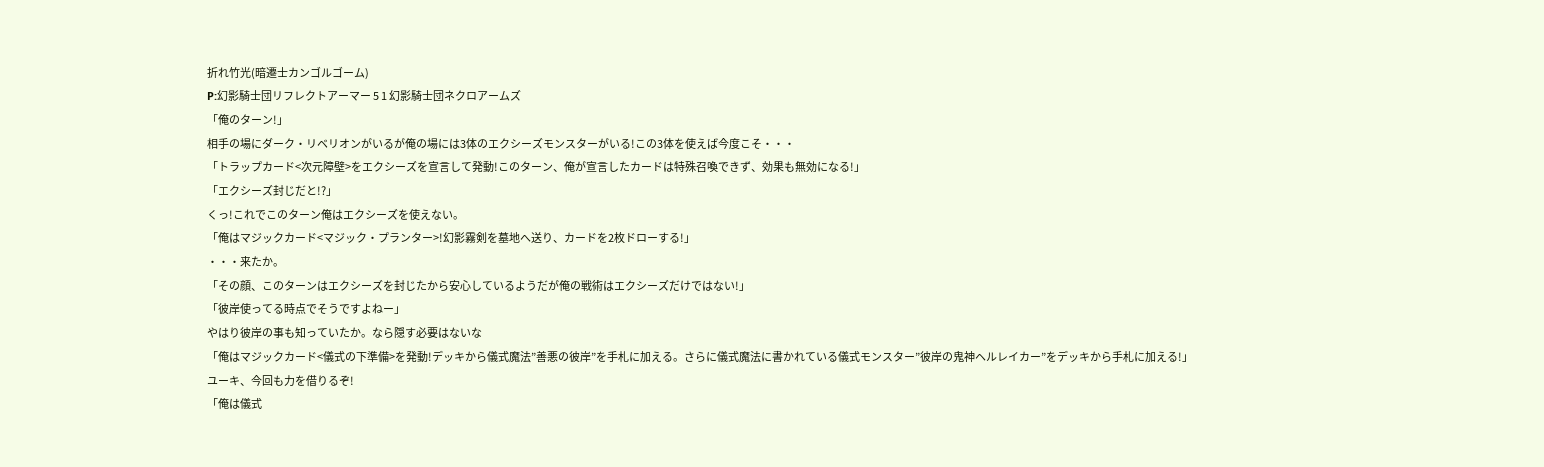折れ竹光(暗遷士カンゴルゴーム)
P:幻影騎士団リフレクトアーマー 5 1 幻影騎士団ネクロアームズ
「俺のターン!」
相手の場にダーク・リベリオンがいるが俺の場には3体のエクシーズモンスターがいる!この3体を使えば今度こそ・・・
「トラップカード<次元障壁>をエクシーズを宣言して発動!このターン、俺が宣言したカードは特殊召喚できず、効果も無効になる!」
「エクシーズ封じだと!?」
くっ!これでこのターン俺はエクシーズを使えない。
「俺はマジックカード<マジック・プランター>!幻影霧剣を墓地へ送り、カードを2枚ドローする!」
・・・来たか。
「その顔、このターンはエクシーズを封じたから安心しているようだが俺の戦術はエクシーズだけではない!」
「彼岸使ってる時点でそうですよねー」
やはり彼岸の事も知っていたか。なら隠す必要はないな
「俺はマジックカード<儀式の下準備>を発動!デッキから儀式魔法”善悪の彼岸”を手札に加える。さらに儀式魔法に書かれている儀式モンスター”彼岸の鬼神ヘルレイカー”をデッキから手札に加える!」
ユーキ、今回も力を借りるぞ!
「俺は儀式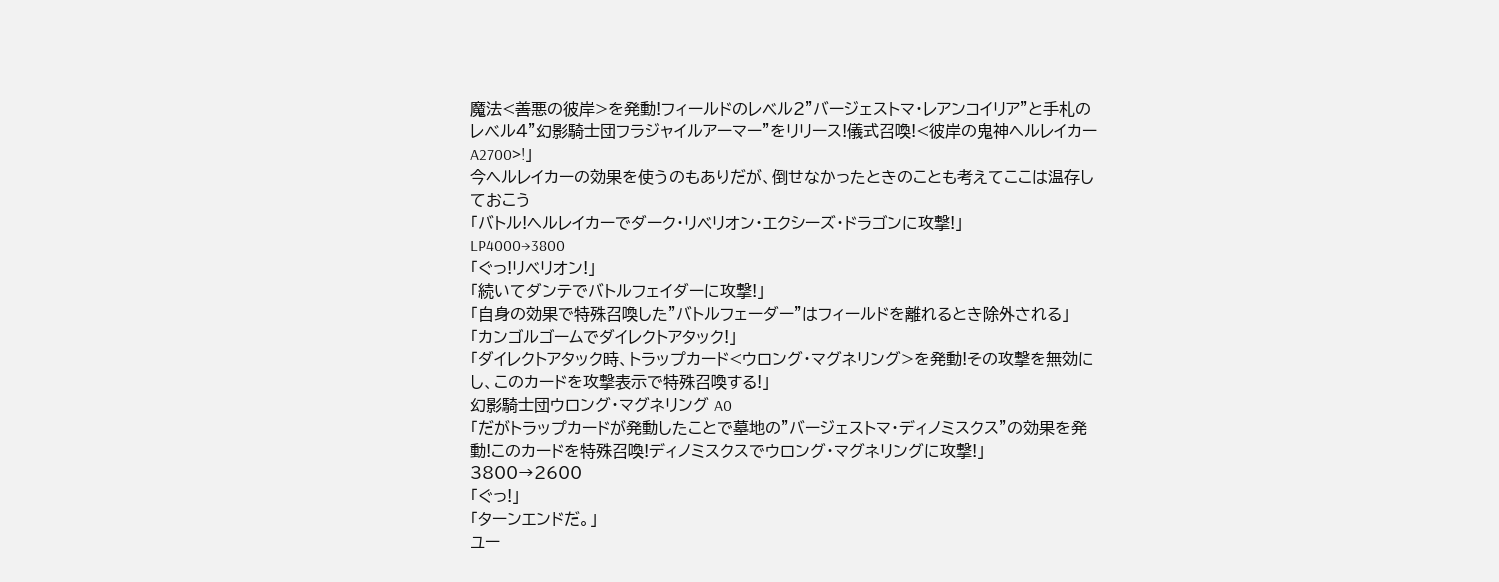魔法<善悪の彼岸>を発動!フィールドのレベル2”バージェストマ・レアンコイリア”と手札のレべル4”幻影騎士団フラジャイルアーマー”をリリース!儀式召喚!<彼岸の鬼神ヘルレイカー A2700>!」
今ヘルレイカーの効果を使うのもありだが、倒せなかったときのことも考えてここは温存しておこう
「バトル!ヘルレイカーでダーク・リベリオン・エクシーズ・ドラゴンに攻撃!」
LP4000→3800
「ぐっ!リベリオン!」
「続いてダンテでバトルフェイダーに攻撃!」
「自身の効果で特殊召喚した”バトルフェーダー”はフィールドを離れるとき除外される」
「カンゴルゴームでダイレクトアタック!」
「ダイレクトアタック時、トラップカード<ウロング・マグネリング>を発動!その攻撃を無効にし、このカードを攻撃表示で特殊召喚する!」
幻影騎士団ウロング・マグネリング A0
「だがトラップカードが発動したことで墓地の”バージェストマ・ディノミスクス”の効果を発動!このカードを特殊召喚!ディノミスクスでウロング・マグネリングに攻撃!」
3800→2600
「ぐっ!」
「ターンエンドだ。」
ユー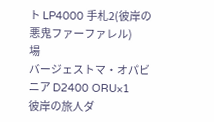ト LP4000 手札2(彼岸の悪鬼ファーファレル)
場
バージェストマ・オパビニア D2400 ORU×1
彼岸の旅人ダ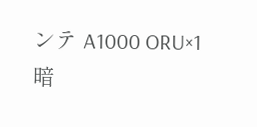ンテ A1000 ORU×1
暗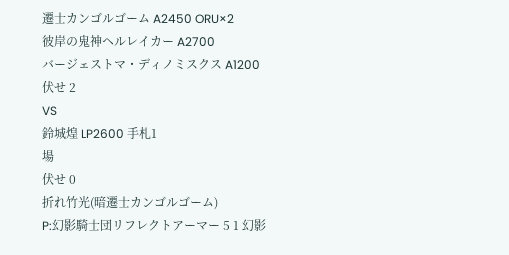遷士カンゴルゴーム A2450 ORU×2
彼岸の鬼神ヘルレイカー A2700
バージェストマ・ディノミスクス A1200
伏せ 2
VS
鈴城煌 LP2600 手札1
場
伏せ 0
折れ竹光(暗遷士カンゴルゴーム)
P:幻影騎士団リフレクトアーマー 5 1 幻影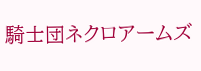騎士団ネクロアームズ